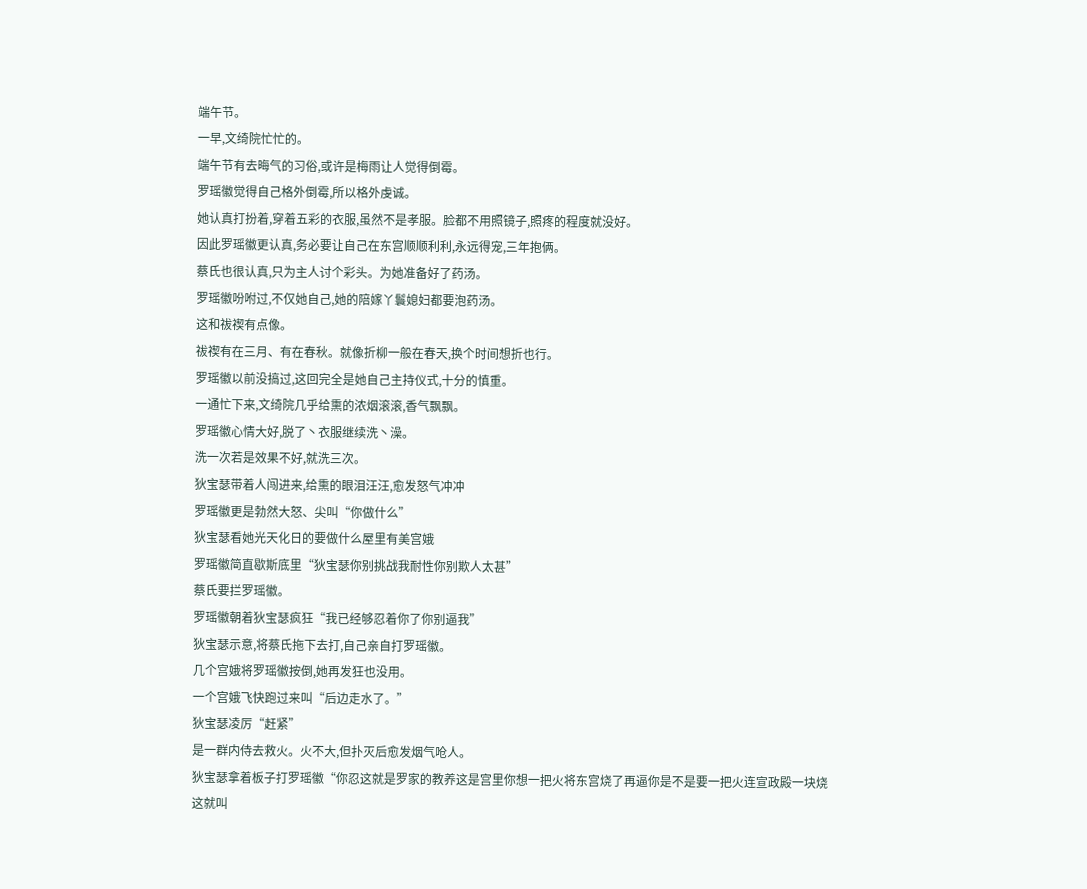端午节。
一早,文绮院忙忙的。
端午节有去晦气的习俗,或许是梅雨让人觉得倒霉。
罗瑶徽觉得自己格外倒霉,所以格外虔诚。
她认真打扮着,穿着五彩的衣服,虽然不是孝服。脸都不用照镜子,照疼的程度就没好。
因此罗瑶徽更认真,务必要让自己在东宫顺顺利利,永远得宠,三年抱俩。
蔡氏也很认真,只为主人讨个彩头。为她准备好了药汤。
罗瑶徽吩咐过,不仅她自己,她的陪嫁丫鬟媳妇都要泡药汤。
这和祓禊有点像。
祓禊有在三月、有在春秋。就像折柳一般在春天,换个时间想折也行。
罗瑶徽以前没搞过,这回完全是她自己主持仪式,十分的慎重。
一通忙下来,文绮院几乎给熏的浓烟滚滚,香气飘飘。
罗瑶徽心情大好,脱了丶衣服继续洗丶澡。
洗一次若是效果不好,就洗三次。
狄宝瑟带着人闯进来,给熏的眼泪汪汪,愈发怒气冲冲
罗瑶徽更是勃然大怒、尖叫“你做什么”
狄宝瑟看她光天化日的要做什么屋里有美宫娥
罗瑶徽简直歇斯底里“狄宝瑟你别挑战我耐性你别欺人太甚”
蔡氏要拦罗瑶徽。
罗瑶徽朝着狄宝瑟疯狂“我已经够忍着你了你别逼我”
狄宝瑟示意,将蔡氏拖下去打,自己亲自打罗瑶徽。
几个宫娥将罗瑶徽按倒,她再发狂也没用。
一个宫娥飞快跑过来叫“后边走水了。”
狄宝瑟凌厉“赶紧”
是一群内侍去救火。火不大,但扑灭后愈发烟气呛人。
狄宝瑟拿着板子打罗瑶徽“你忍这就是罗家的教养这是宫里你想一把火将东宫烧了再逼你是不是要一把火连宣政殿一块烧这就叫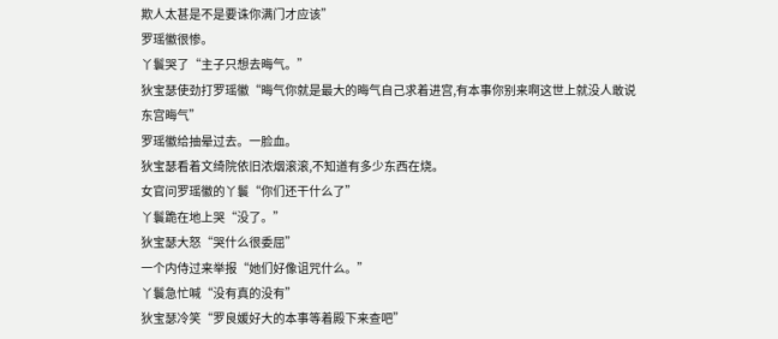欺人太甚是不是要诛你满门才应该”
罗瑶徽很惨。
丫鬟哭了“主子只想去晦气。”
狄宝瑟使劲打罗瑶徽“晦气你就是最大的晦气自己求着进宫,有本事你别来啊这世上就没人敢说东宫晦气”
罗瑶徽给抽晕过去。一脸血。
狄宝瑟看着文绮院依旧浓烟滚滚,不知道有多少东西在烧。
女官问罗瑶徽的丫鬟“你们还干什么了”
丫鬟跪在地上哭“没了。”
狄宝瑟大怒“哭什么很委屈”
一个内侍过来举报“她们好像诅咒什么。”
丫鬟急忙喊“没有真的没有”
狄宝瑟冷笑“罗良媛好大的本事等着殿下来查吧”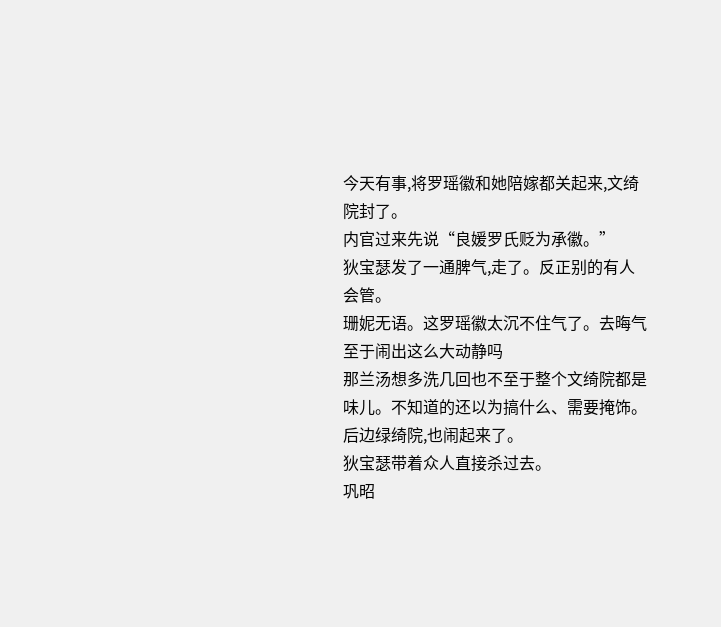今天有事,将罗瑶徽和她陪嫁都关起来,文绮院封了。
内官过来先说“良媛罗氏贬为承徽。”
狄宝瑟发了一通脾气,走了。反正别的有人会管。
珊妮无语。这罗瑶徽太沉不住气了。去晦气至于闹出这么大动静吗
那兰汤想多洗几回也不至于整个文绮院都是味儿。不知道的还以为搞什么、需要掩饰。
后边绿绮院,也闹起来了。
狄宝瑟带着众人直接杀过去。
巩昭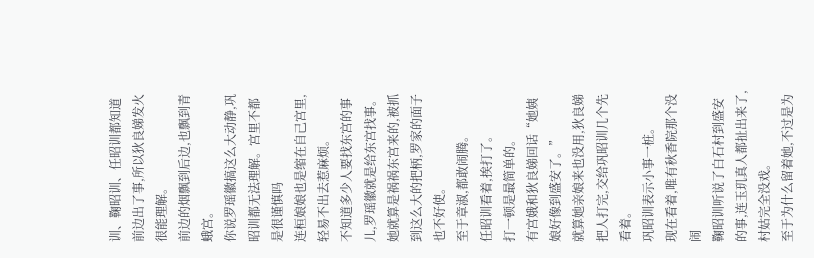训、鞠昭训、任昭训都知道前边出了事,所以狄良娣发火很能理解。
前边的烟飘到后边,也飘到青蛾宫。
你说罗瑶徽搞这么大动静,巩昭训都无法理解。宫里不都是很谨慎吗
连桓娘娘也是缩在自己宫里,轻易不出去惹麻烦。
不知道多少人要找东宫的事儿,罗瑶徽就是给东宫找事。
她就算是祸祸东宫来的,被抓到这么大的把柄,罗家的面子也不好使。
至于章淑,都敢闹腾。
任昭训看着,挨打了。
打一顿是最简单的。
有宫娥和狄良娣回话“她姨娘好像到盛安了。”
就算她亲娘来也没用,狄良娣把人打完,交给巩昭训几个先看着。
巩昭训表示小事一桩。
现在看着,唯有秋香院那个没闹
鞠昭训听说了白石村到盛安的事,连玉玑真人都扯出来了,村姑完全没戏。
至于为什么留着她,不过是为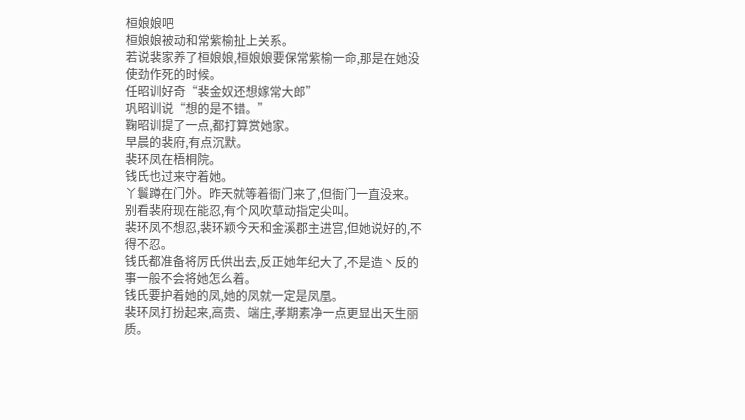桓娘娘吧
桓娘娘被动和常紫榆扯上关系。
若说裴家养了桓娘娘,桓娘娘要保常紫榆一命,那是在她没使劲作死的时候。
任昭训好奇“裴金奴还想嫁常大郎”
巩昭训说“想的是不错。”
鞠昭训提了一点,都打算赏她家。
早晨的裴府,有点沉默。
裴环凤在梧桐院。
钱氏也过来守着她。
丫鬟蹲在门外。昨天就等着衙门来了,但衙门一直没来。
别看裴府现在能忍,有个风吹草动指定尖叫。
裴环凤不想忍,裴环颖今天和金溪郡主进宫,但她说好的,不得不忍。
钱氏都准备将厉氏供出去,反正她年纪大了,不是造丶反的事一般不会将她怎么着。
钱氏要护着她的凤,她的凤就一定是凤凰。
裴环凤打扮起来,高贵、端庄,孝期素净一点更显出天生丽质。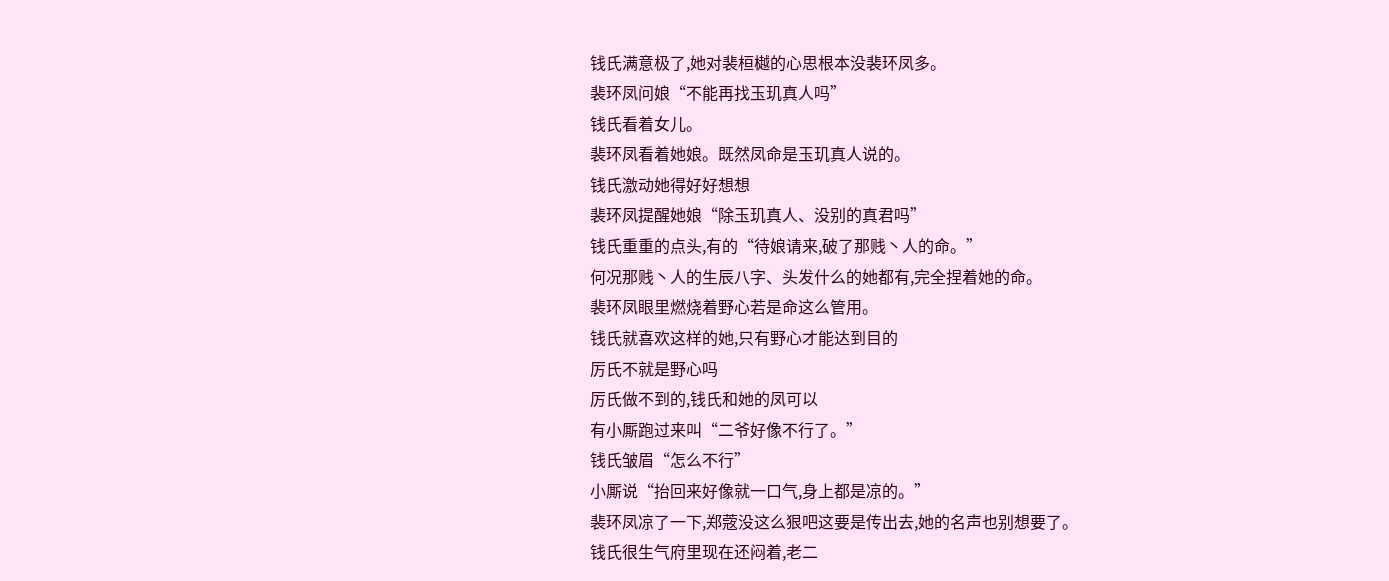钱氏满意极了,她对裴桓樾的心思根本没裴环凤多。
裴环凤问娘“不能再找玉玑真人吗”
钱氏看着女儿。
裴环凤看着她娘。既然凤命是玉玑真人说的。
钱氏激动她得好好想想
裴环凤提醒她娘“除玉玑真人、没别的真君吗”
钱氏重重的点头,有的“待娘请来,破了那贱丶人的命。”
何况那贱丶人的生辰八字、头发什么的她都有,完全捏着她的命。
裴环凤眼里燃烧着野心若是命这么管用。
钱氏就喜欢这样的她,只有野心才能达到目的
厉氏不就是野心吗
厉氏做不到的,钱氏和她的凤可以
有小厮跑过来叫“二爷好像不行了。”
钱氏皱眉“怎么不行”
小厮说“抬回来好像就一口气,身上都是凉的。”
裴环凤凉了一下,郑蔲没这么狠吧这要是传出去,她的名声也别想要了。
钱氏很生气府里现在还闷着,老二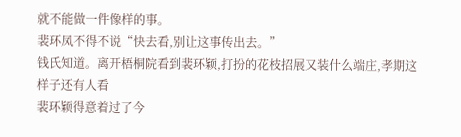就不能做一件像样的事。
裴环凤不得不说“快去看,别让这事传出去。”
钱氏知道。离开梧桐院看到裴环颖,打扮的花枝招展又装什么端庄,孝期这样子还有人看
裴环颖得意着过了今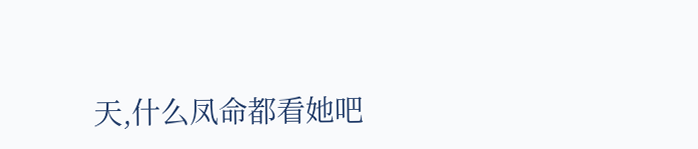天,什么凤命都看她吧